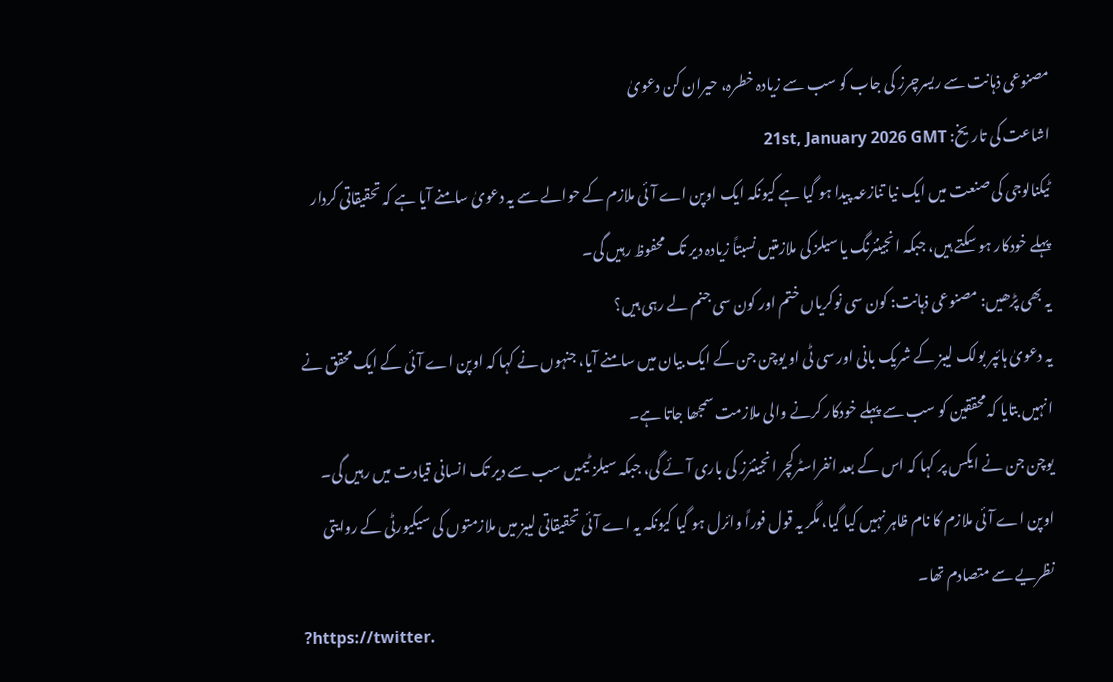مصنوعی ذہانت سے ریسرچرز کی جاب کو سب سے زیادہ خطرہ، حیران کن دعویٰ
اشاعت کی تاریخ: 21st, January 2026 GMT
ٹیکنالوجی کی صنعت میں ایک نیا تنازعہ پیدا ہو گیا ہے کیونکہ ایک اوپن اے آئی ملازم کے حوالے سے یہ دعویٰ سامنے آیا ہے کہ تحقیقاتی کردار پہلے خودکار ہو سکتے ہیں، جبکہ انجینئرنگ یا سیلز کی ملازمتیں نسبتاً زیادہ دیر تک محفوظ رہیں گی۔
یہ بھی پڑھیں: مصنوعی ذہانت: کون سی نوکریاں ختم اور کون سی جنم لے رہی ہیں؟
یہ دعویٰ ہائپر بولک لیبز کے شریک بانی اور سی ٹی او یوچن جن کے ایک بیان میں سامنے آیا، جنہوں نے کہا کہ اوپن اے آئی کے ایک محقق نے انہیں بتایا کہ محققین کو سب سے پہلے خودکار کرنے والی ملازمت سمجھا جاتا ہے۔
یوچن جن نے ایکس پر کہا کہ اس کے بعد انفراسٹرکچر انجینئرز کی باری آئے گی، جبکہ سیلز ٹیمیں سب سے دیر تک انسانی قیادت میں رہیں گی۔ اوپن اے آئی ملازم کا نام ظاہر نہیں کیا گیا، مگر یہ قول فوراً وائرل ہو گیا کیونکہ یہ اے آئی تحقیقاتی لیبز میں ملازمتوں کی سیکیورٹی کے روایتی نظریے سے متصادم تھا۔
?https://twitter.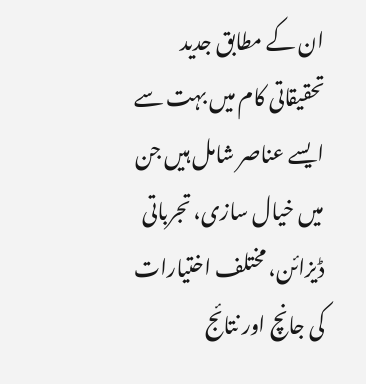ان کے مطابق جدید تحقیقاتی کام میں بہت سے ایسے عناصر شامل ہیں جن میں خیال سازی، تجرباتی ڈیزائن، مختلف اختیارات کی جانچ اور نتائج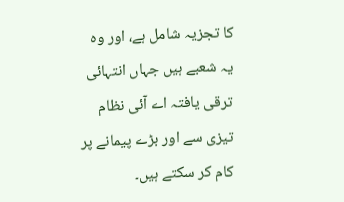کا تجزیہ شامل ہے، اور وہ یہ شعبے ہیں جہاں انتہائی ترقی یافتہ اے آئی نظام تیزی سے اور بڑے پیمانے پر کام کر سکتے ہیں۔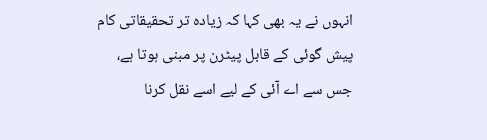انہوں نے یہ بھی کہا کہ زیادہ تر تحقیقاتی کام پیش گوئی کے قابل پیٹرن پر مبنی ہوتا ہے، جس سے اے آئی کے لیے اسے نقل کرنا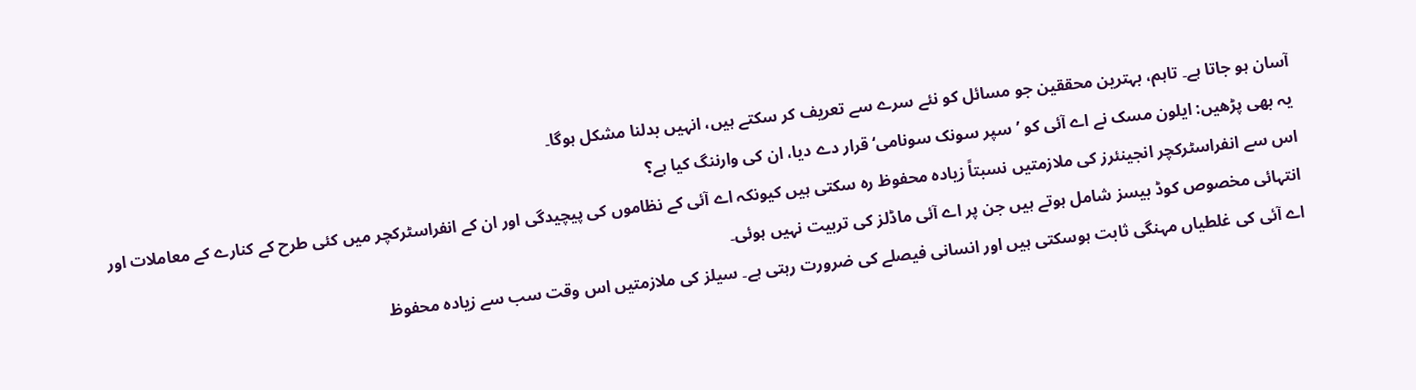آسان ہو جاتا ہے۔ تاہم، بہترین محققین جو مسائل کو نئے سرے سے تعریف کر سکتے ہیں، انہیں بدلنا مشکل ہوگا۔
یہ بھی پڑھیں: ایلون مسک نے اے آئی کو ’سپر سونک سونامی‘ قرار دے دیا، ان کی وارننگ کیا ہے؟
اس سے انفراسٹرکچر انجینئرز کی ملازمتیں نسبتاً زیادہ محفوظ رہ سکتی ہیں کیونکہ اے آئی کے نظاموں کی پیچیدگی اور ان کے انفراسٹرکچر میں کئی طرح کے کنارے کے معاملات اور انتہائی مخصوص کوڈ بیسز شامل ہوتے ہیں جن پر اے آئی ماڈلز کی تربیت نہیں ہوئی۔
اے آئی کی غلطیاں مہنگی ثابت ہوسکتی ہیں اور انسانی فیصلے کی ضرورت رہتی ہے۔ سیلز کی ملازمتیں اس وقت سب سے زیادہ محفوظ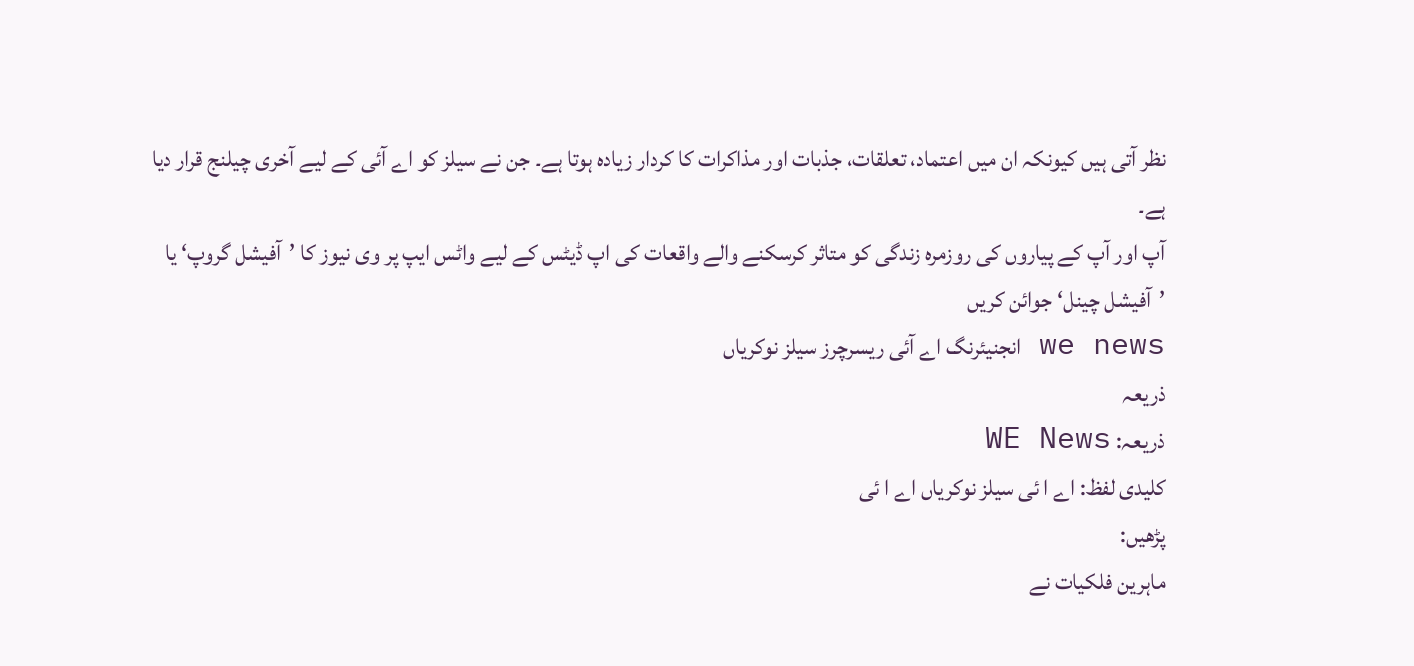نظر آتی ہیں کیونکہ ان میں اعتماد، تعلقات، جذبات اور مذاکرات کا کردار زیادہ ہوتا ہے۔ جن نے سیلز کو اے آئی کے لیے آخری چیلنج قرار دیا ہے۔
آپ اور آپ کے پیاروں کی روزمرہ زندگی کو متاثر کرسکنے والے واقعات کی اپ ڈیٹس کے لیے واٹس ایپ پر وی نیوز کا ’آفیشل گروپ‘ یا ’آفیشل چینل‘ جوائن کریں
we news انجنیئرنگ اے آئی ریسرچرز سیلز نوکریاں
ذریعہ
ذریعہ: WE News
کلیدی لفظ: اے ا ئی سیلز نوکریاں اے ا ئی
پڑھیں:
ماہرین فلکیات نے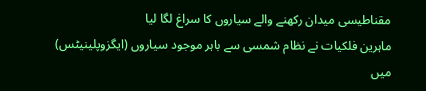مقناطیسی میدان رکھنے والے سیاروں کا سراغ لگا لیا
ماہرین فلکیات نے نظام شمسی سے باہر موجود سیاروں (ایگزوپلینیٹس) میں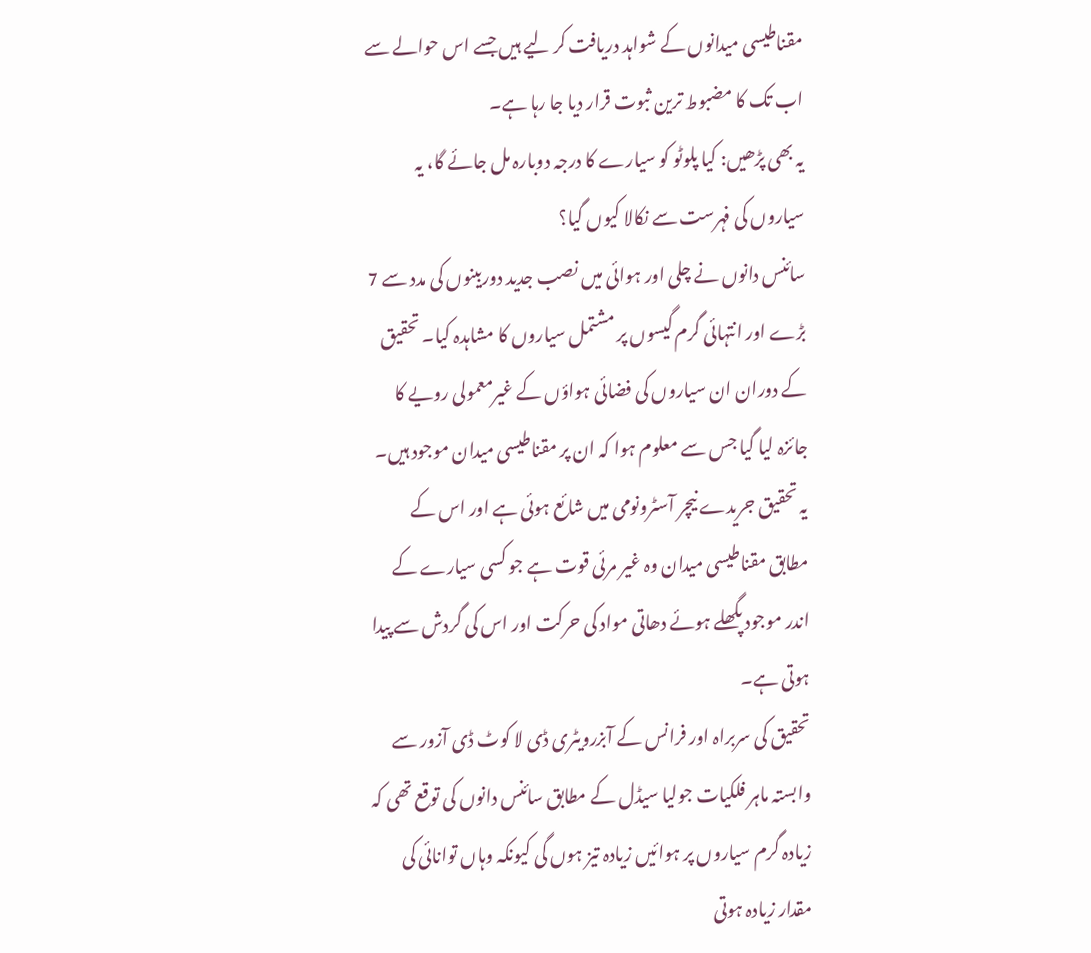مقناطیسی میدانوں کے شواہد دریافت کر لیے ہیں جسے اس حوالے سے اب تک کا مضبوط ترین ثبوت قرار دیا جا رہا ہے۔
یہ بھی پڑھیں: کیا پلوٹو کو سیارے کا درجہ دوبارہ مل جائے گا، یہ سیاروں کی فہرست سے نکالا کیوں گیا؟
سائنس دانوں نے چلی اور ہوائی میں نصب جدید دوربینوں کی مدد سے 7 بڑے اور انتہائی گرم گیسوں پر مشتمل سیاروں کا مشاہدہ کیا۔ تحقیق کے دوران ان سیاروں کی فضائی ہواؤں کے غیرمعمولی رویے کا جائزہ لیا گیا جس سے معلوم ہوا کہ ان پر مقناطیسی میدان موجود ہیں۔
یہ تحقیق جریدے نیچر آسٹرونومی میں شائع ہوئی ہے اور اس کے مطابق مقناطیسی میدان وہ غیر مرئی قوت ہے جو کسی سیارے کے اندر موجود پگھلے ہوئے دھاتی مواد کی حرکت اور اس کی گردش سے پیدا ہوتی ہے۔
تحقیق کی سربراہ اور فرانس کے آبزرویٹری ڈی لا کوٹ ڈی آزور سے وابستہ ماہر فلکیات جولیا سیڈل کے مطابق سائنس دانوں کی توقع تھی کہ زیادہ گرم سیاروں پر ہوائیں زیادہ تیز ہوں گی کیونکہ وہاں توانائی کی مقدار زیادہ ہوتی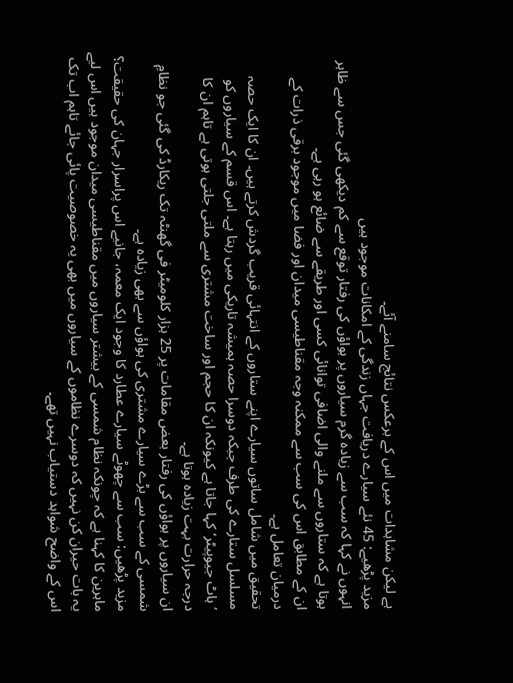ہے لیکن مشاہدات میں اس کے برعکس نتائج سامنے آئے۔
مزید پڑھیے: 45 نئے سیارے دریافت جہاں زندگی کے امکانات موجود ہیں
انہوں نے کہا کہ سب سے زیادہ گرم سیاروں پر ہواؤں کی رفتار توقع سے کم دیکھی گئی جس سے ظاہر ہوتا ہے کہ ستاروں سے ملنے والی اضافی توانائی کسی اور طریقے سے ضائع ہو رہی ہے۔
ان کے مطابق اس کی سب سے ممکنہ وجہ مقناطیسی میدان اور فضا میں موجود برقی ذرات کے درمیان تعامل ہے۔
تحقیق میں شامل ساتوں سیارے اپنے ستاروں کے انتہائی قریب گردش کرتے ہیں۔ ان کا ایک حصہ مسلسل ستارے کی طرف جبکہ دوسرا حصہ ہمیشہ تاریکی میں رہتا ہے۔ اس قسم کے سیاروں کو ’ہاٹ جیوپیٹر‘ کہا جاتا ہے کیونکہ ان کا حجم اور ساخت مشتری سے ملتی جلتی ہوتی ہے تاہم ان کا درجہ حرارت بہت زیادہ ہوتا ہے۔
ان سیاروں پر ہواؤں کی رفتار بعض مقامات پر 25 ہزار کلومیٹر فی گھنٹہ تک ریکارڈ کی گئی جو نظامِ شمسی کے سب سے بڑے سیارے مشتری کی ہواؤں سے بھی زیادہ ہے۔
مزید پڑھیں: سب سے چھوٹے سیارے عطارد کا وجود ایک معمہ، جانیے اس پراسرار جہان کی حقیقت؟
ماہرین کا کہنا ہے کہ چونکہ نظام شمسی کے بیشتر سیاروں میں مقناطیسی میدان موجود ہیں اس لیے یہ بات حیران کن نہیں کہ دوسرے نظاموں کے سیاروں میں بھی یہ خصوصیت پائی جائے تاہم اب تک اس کے واضح شواہد دستیاب نہیں تھے۔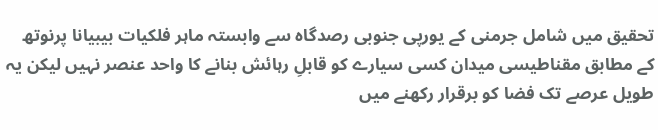تحقیق میں شامل جرمنی کے یورپی جنوبی رصدگاہ سے وابستہ ماہر فلکیات بیبیانا پرنوتھ کے مطابق مقناطیسی میدان کسی سیارے کو قابلِ رہائش بنانے کا واحد عنصر نہیں لیکن یہ طویل عرصے تک فضا کو برقرار رکھنے میں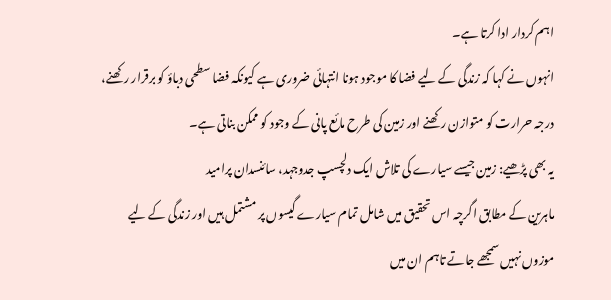اہم کردار ادا کرتا ہے۔
انہوں نے کہا کہ زندگی کے لیے فضا کا موجود ہونا انتہائی ضروری ہے کیونکہ فضا سطحی دباؤ کو برقرار رکھنے، درجہ حرارت کو متوازن رکھنے اور زمین کی طرح مائع پانی کے وجود کو ممکن بناتی ہے۔
یہ بھی پڑھیے: زمین جیسے سیارے کی تلاش ایک دلچسپ جدوجہد، سائنسدان پرامید
ماہرین کے مطابق اگرچہ اس تحقیق میں شامل تمام سیارے گیسوں پر مشتمل ہیں اور زندگی کے لیے موزوں نہیں سمجھے جاتے تاہم ان میں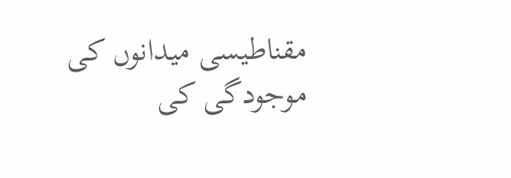مقناطیسی میدانوں کی موجودگی کی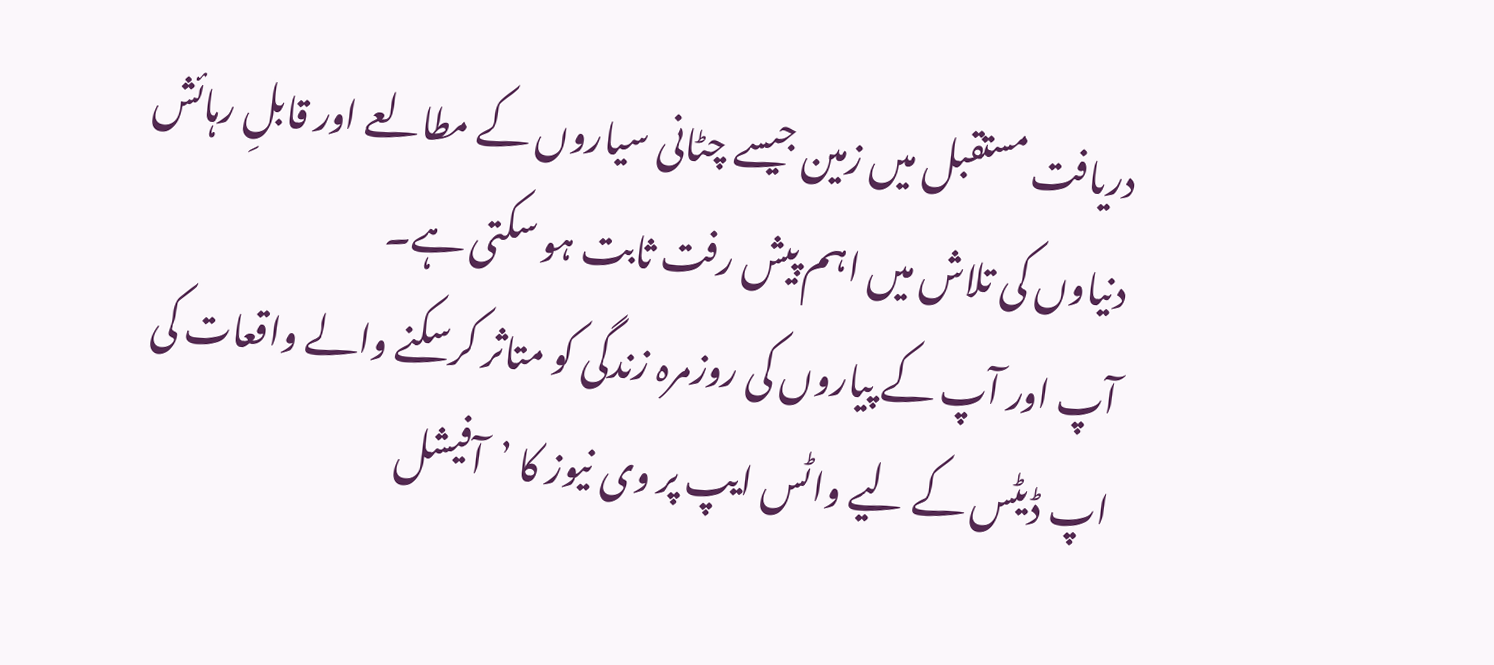دریافت مستقبل میں زمین جیسے چٹانی سیاروں کے مطالعے اور قابلِ رہائش دنیاوں کی تلاش میں اہم پیش رفت ثابت ہو سکتی ہے۔
آپ اور آپ کے پیاروں کی روزمرہ زندگی کو متاثر کرسکنے والے واقعات کی اپ ڈیٹس کے لیے واٹس ایپ پر وی نیوز کا ’آفیشل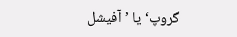گروپ‘ یا ’آفیشل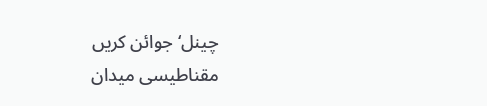چینل‘ جوائن کریں
مقناطیسی میدان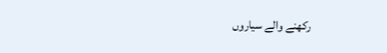رکھنے والے سیاروں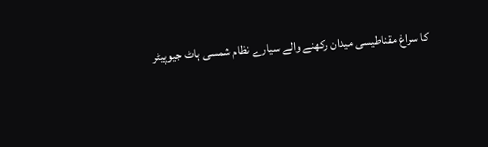کا سراغ مقناطیسی میدان رکھنے والے سیارے نظام شمسی ہاٹ جیوپیٹر